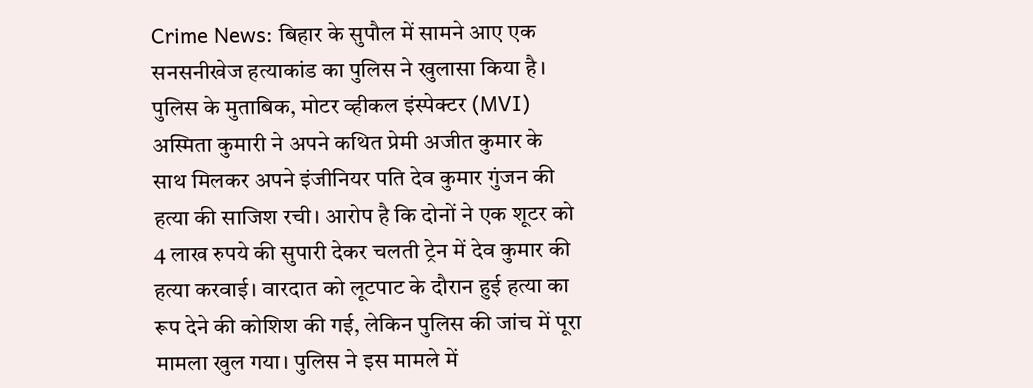Crime News: बिहार के सुपौल में सामने आए एक सनसनीखेज हत्याकांड का पुलिस ने खुलासा किया है। पुलिस के मुताबिक, मोटर व्हीकल इंस्पेक्टर (MVI) अस्मिता कुमारी ने अपने कथित प्रेमी अजीत कुमार के साथ मिलकर अपने इंजीनियर पति देव कुमार गुंजन की हत्या की साजिश रची। आरोप है कि दोनों ने एक शूटर को 4 लाख रुपये की सुपारी देकर चलती ट्रेन में देव कुमार की हत्या करवाई। वारदात को लूटपाट के दौरान हुई हत्या का रूप देने की कोशिश की गई, लेकिन पुलिस की जांच में पूरा मामला खुल गया। पुलिस ने इस मामले में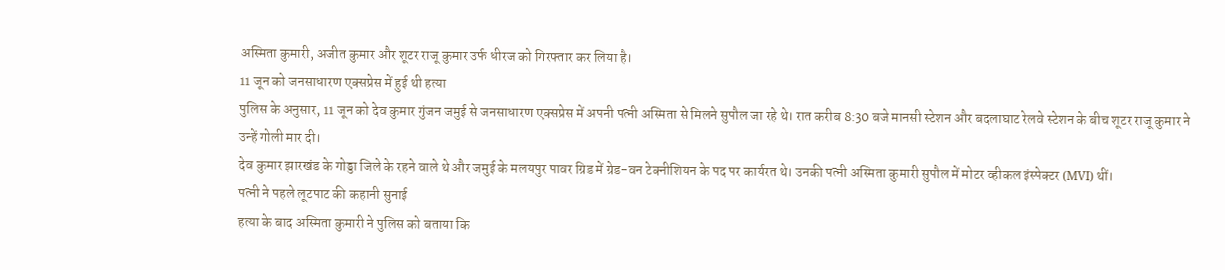अस्मिता कुमारी, अजीत कुमार और शूटर राजू कुमार उर्फ धीरज को गिरफ्तार कर लिया है।
11 जून को जनसाधारण एक्सप्रेस में हुई थी हत्या
पुलिस के अनुसार, 11 जून को देव कुमार गुंजन जमुई से जनसाधारण एक्सप्रेस में अपनी पत्नी अस्मिता से मिलने सुपौल जा रहे थे। रात करीब 8:30 बजे मानसी स्टेशन और बदलाघाट रेलवे स्टेशन के बीच शूटर राजू कुमार ने उन्हें गोली मार दी।
देव कुमार झारखंड के गोड्डा जिले के रहने वाले थे और जमुई के मलयपुर पावर ग्रिड में ग्रेड-वन टेक्नीशियन के पद पर कार्यरत थे। उनकी पत्नी अस्मिता कुमारी सुपौल में मोटर व्हीकल इंस्पेक्टर (MVI) थीं।
पत्नी ने पहले लूटपाट की कहानी सुनाई
हत्या के बाद अस्मिता कुमारी ने पुलिस को बताया कि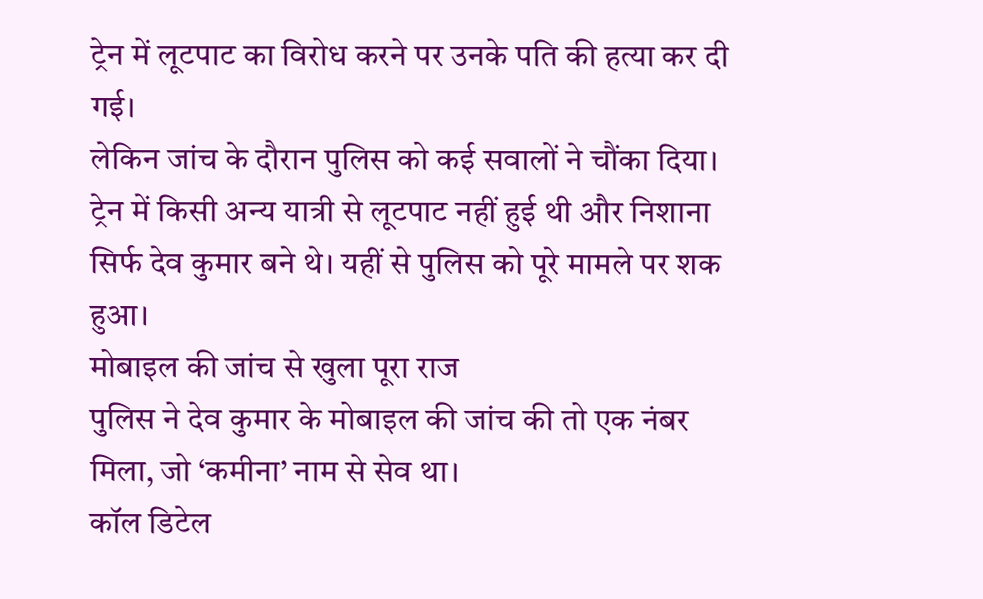ट्रेन में लूटपाट का विरोध करने पर उनके पति की हत्या कर दी गई।
लेकिन जांच के दौरान पुलिस को कई सवालों ने चौंका दिया। ट्रेन में किसी अन्य यात्री से लूटपाट नहीं हुई थी और निशाना सिर्फ देव कुमार बने थे। यहीं से पुलिस को पूरे मामले पर शक हुआ।
मोबाइल की जांच से खुला पूरा राज
पुलिस ने देव कुमार के मोबाइल की जांच की तो एक नंबर मिला, जो ‘कमीना’ नाम से सेव था।
कॉल डिटेल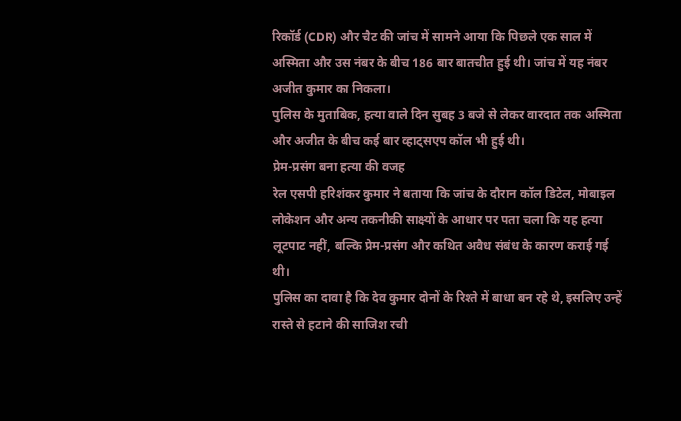रिकॉर्ड (CDR) और चैट की जांच में सामने आया कि पिछले एक साल में अस्मिता और उस नंबर के बीच 186 बार बातचीत हुई थी। जांच में यह नंबर अजीत कुमार का निकला।
पुलिस के मुताबिक, हत्या वाले दिन सुबह 3 बजे से लेकर वारदात तक अस्मिता और अजीत के बीच कई बार व्हाट्सएप कॉल भी हुई थी।
प्रेम-प्रसंग बना हत्या की वजह
रेल एसपी हरिशंकर कुमार ने बताया कि जांच के दौरान कॉल डिटेल, मोबाइल लोकेशन और अन्य तकनीकी साक्ष्यों के आधार पर पता चला कि यह हत्या लूटपाट नहीं, बल्कि प्रेम-प्रसंग और कथित अवैध संबंध के कारण कराई गई थी।
पुलिस का दावा है कि देव कुमार दोनों के रिश्ते में बाधा बन रहे थे, इसलिए उन्हें रास्ते से हटाने की साजिश रची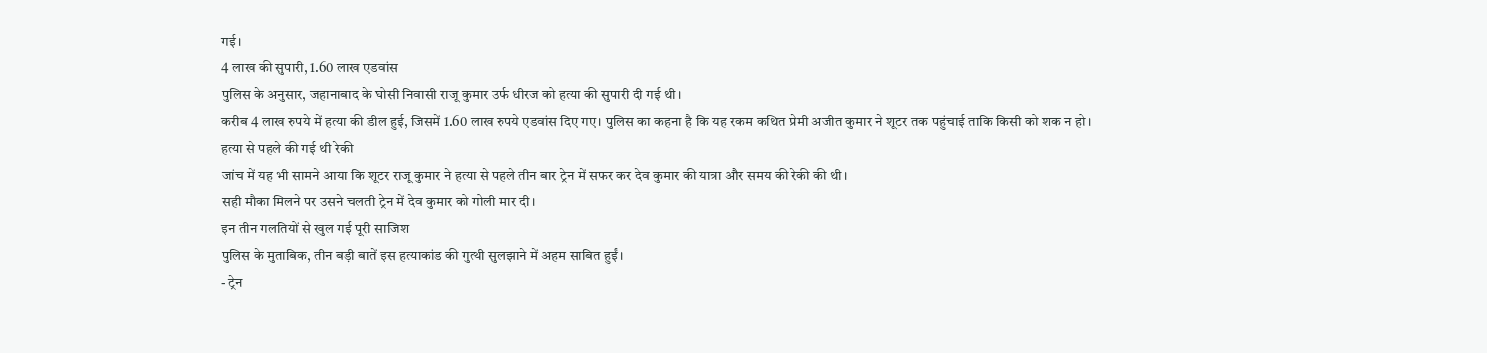गई।
4 लाख की सुपारी, 1.60 लाख एडवांस
पुलिस के अनुसार, जहानाबाद के घोसी निवासी राजू कुमार उर्फ धीरज को हत्या की सुपारी दी गई थी।
करीब 4 लाख रुपये में हत्या की डील हुई, जिसमें 1.60 लाख रुपये एडवांस दिए गए। पुलिस का कहना है कि यह रकम कथित प्रेमी अजीत कुमार ने शूटर तक पहुंचाई ताकि किसी को शक न हो।
हत्या से पहले की गई थी रेकी
जांच में यह भी सामने आया कि शूटर राजू कुमार ने हत्या से पहले तीन बार ट्रेन में सफर कर देव कुमार की यात्रा और समय की रेकी की थी।
सही मौका मिलने पर उसने चलती ट्रेन में देव कुमार को गोली मार दी।
इन तीन गलतियों से खुल गई पूरी साजिश
पुलिस के मुताबिक, तीन बड़ी बातें इस हत्याकांड की गुत्थी सुलझाने में अहम साबित हुईं।
- ट्रेन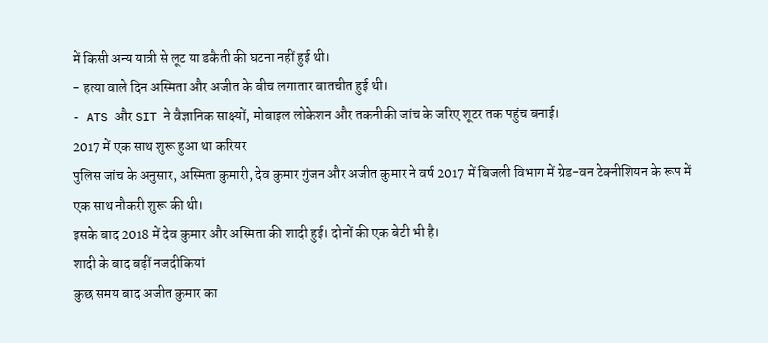में किसी अन्य यात्री से लूट या डकैती की घटना नहीं हुई थी।
- हत्या वाले दिन अस्मिता और अजीत के बीच लगातार बातचीत हुई थी।
- ATS और SIT ने वैज्ञानिक साक्ष्यों, मोबाइल लोकेशन और तकनीकी जांच के जरिए शूटर तक पहुंच बनाई।
2017 में एक साथ शुरू हुआ था करियर
पुलिस जांच के अनुसार, अस्मिता कुमारी, देव कुमार गुंजन और अजीत कुमार ने वर्ष 2017 में बिजली विभाग में ग्रेड-वन टेक्नीशियन के रूप में एक साथ नौकरी शुरू की थी।
इसके बाद 2018 में देव कुमार और अस्मिता की शादी हुई। दोनों की एक बेटी भी है।
शादी के बाद बढ़ीं नजदीकियां
कुछ समय बाद अजीत कुमार का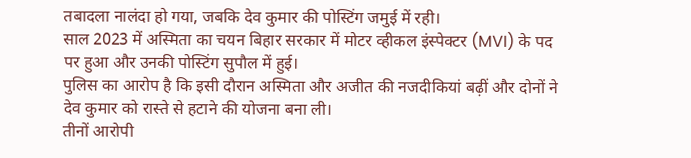तबादला नालंदा हो गया, जबकि देव कुमार की पोस्टिंग जमुई में रही।
साल 2023 में अस्मिता का चयन बिहार सरकार में मोटर व्हीकल इंस्पेक्टर (MVI) के पद पर हुआ और उनकी पोस्टिंग सुपौल में हुई।
पुलिस का आरोप है कि इसी दौरान अस्मिता और अजीत की नजदीकियां बढ़ीं और दोनों ने देव कुमार को रास्ते से हटाने की योजना बना ली।
तीनों आरोपी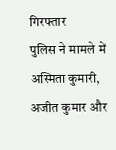गिरफ्तार
पुलिस ने मामले में अस्मिता कुमारी, अजीत कुमार और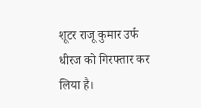शूटर राजू कुमार उर्फ धीरज को गिरफ्तार कर लिया है।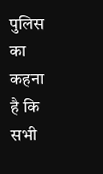पुलिस का कहना है कि सभी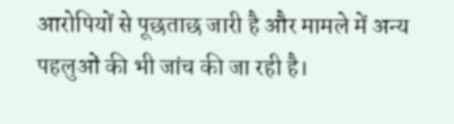आरोपियों से पूछताछ जारी है और मामले में अन्य पहलुओं की भी जांच की जा रही है।